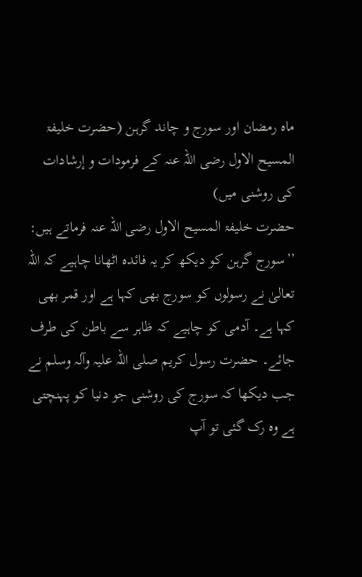ماہ رمضان اور سورج و چاند گرہن (حضرت خلیفۃ المسیح الاول رضی اللہ عنہ کے فرمودات و إرشادات کی روشنی میں)
حضرت خلیفۃ المسیح الاول رضی اللہ عنہ فرماتے ہیں:
’’سورج گرہن کو دیکھ کر یہ فائدہ اٹھانا چاہیے کہ اللہ تعالیٰ نے رسولوں کو سورج بھی کہا ہے اور قمر بھی کہا ہے۔ آدمی کو چاہیے کہ ظاہر سے باطن کی طرف جائے۔ حضرت رسول کریم صلی اللہ علیہ وآلہ وسلم نے جب دیکھا کہ سورج کی روشنی جو دنیا کو پہنچتی ہے وہ رک گئی تو آپ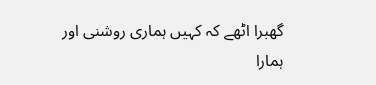گھبرا اٹھے کہ کہیں ہماری روشنی اور ہمارا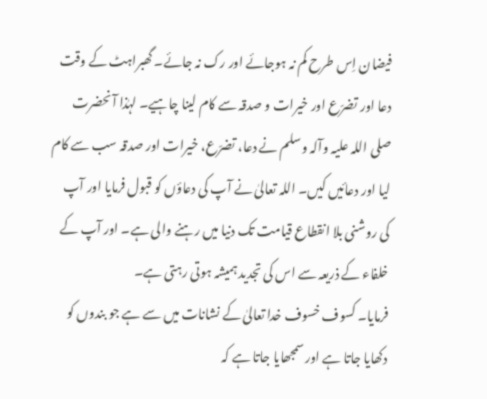فیضان اِس طرح کم نہ ہوجائے اور رک نہ جائے۔ گھبراہٹ کے وقت دعا اور تضرّع اور خیرات و صدقہ سے کام لینا چاہیے۔ لہٰذا آنحضرت صلی اللہ علیہ وآلہ وسلم نے دعا، تضرّع، خیرات اور صدقہ سب سے کام لیا اور دعائیں کیں۔ اللہ تعالیٰ نے آپ کی دعاؤں کو قبول فرمایا اور آپ کی روشنی بلا انقطاع قیامت تک دنیا میں رہنے والی ہے۔ اور آپ کے خلفاء کے ذریعہ سے اس کی تجدید ہمیشہ ہوتی رہتی ہے۔
فرمایا۔ کسوف خسوف خدا تعالیٰ کے نشانات میں سے ہے جو بندوں کو دکھایا جاتا ہے اور سمجھایا جاتا ہے کہ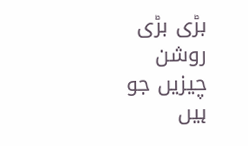بڑی بڑی روشن چیزیں جو ہیں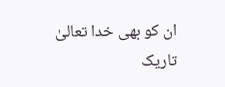ان کو بھی خدا تعالیٰ تاریک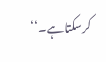کرسکتاہے۔‘‘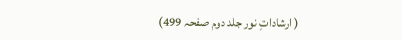( ارشاداتِ نور جلد دوم صفحہ 499)